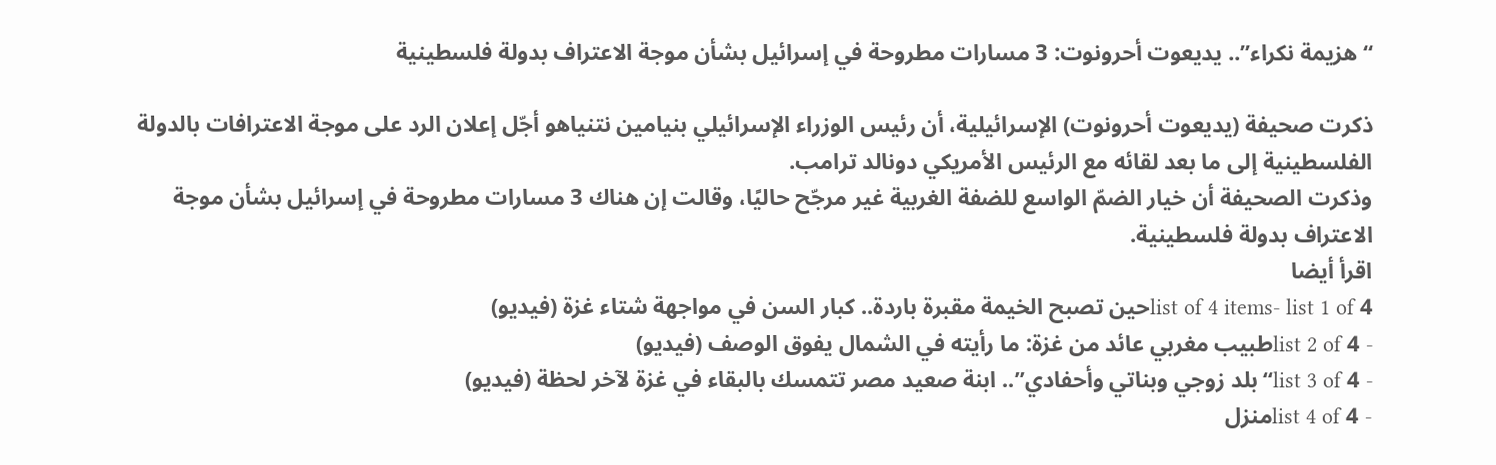“هزيمة نكراء”.. يديعوت أحرونوت: 3 مسارات مطروحة في إسرائيل بشأن موجة الاعتراف بدولة فلسطينية

ذكرت صحيفة (يديعوت أحرونوت) الإسرائيلية، أن رئيس الوزراء الإسرائيلي بنيامين نتنياهو أجّل إعلان الرد على موجة الاعترافات بالدولة الفلسطينية إلى ما بعد لقائه مع الرئيس الأمريكي دونالد ترامب.
وذكرت الصحيفة أن خيار الضمّ الواسع للضفة الغربية غير مرجّح حاليًا، وقالت إن هناك 3 مسارات مطروحة في إسرائيل بشأن موجة الاعتراف بدولة فلسطينية.
اقرأ أيضا
list of 4 items- list 1 of 4حين تصبح الخيمة مقبرة باردة.. كبار السن في مواجهة شتاء غزة (فيديو)
- list 2 of 4طبيب مغربي عائد من غزة: ما رأيته في الشمال يفوق الوصف (فيديو)
- list 3 of 4“بلد زوجي وبناتي وأحفادي”.. ابنة صعيد مصر تتمسك بالبقاء في غزة لآخر لحظة (فيديو)
- list 4 of 4منزل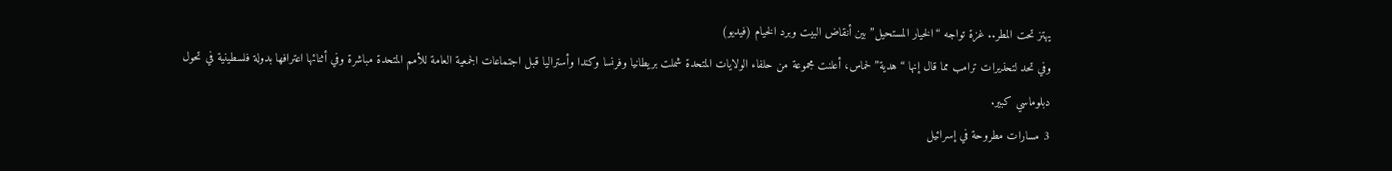يهتز تحت المطر.. غزة تواجه “الخيار المستحيل” بين أنقاض البيت وبرد الخيام (فيديو)
وفي تحد لتحذيرات ترامب مما قال إنها “هدية” لحماس، أعلنت مجموعة من حلفاء الولايات المتحدة شملت بريطانيا وفرنسا وكندا وأستراليا قبل اجتماعات الجمعية العامة للأمم المتحدة مباشرة وفي أثنائها اعترافها بدولة فلسطينية في تحول دبلوماسي كبير.
3 مسارات مطروحة في إسرائيل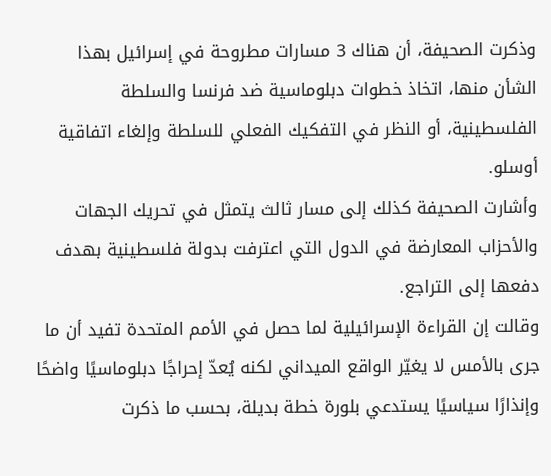وذكرت الصحيفة، أن هناك 3 مسارات مطروحة في إسرائيل بهذا الشأن منها، اتخاذ خطوات دبلوماسية ضد فرنسا والسلطة الفلسطينية، أو النظر في التفكيك الفعلي للسلطة وإلغاء اتفاقية أوسلو.
وأشارت الصحيفة كذلك إلى مسار ثالث يتمثل في تحريك الجهات والأحزاب المعارضة في الدول التي اعترفت بدولة فلسطينية بهدف دفعها إلى التراجع.
وقالت إن القراءة الإسرائيلية لما حصل في الأمم المتحدة تفيد أن ما جرى بالأمس لا يغيّر الواقع الميداني لكنه يُعدّ إحراجًا دبلوماسيًا واضحًا وإنذارًا سياسيًا يستدعي بلورة خطة بديلة، بحسب ما ذكرت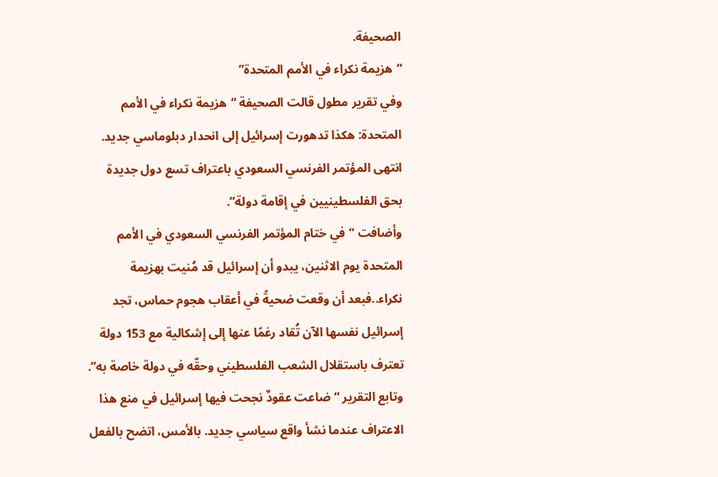الصحيفة.
“هزيمة نكراء في الأمم المتحدة”
وفي تقرير مطول قالت الصحيفة “هزيمة نكراء في الأمم المتحدة: هكذا تدهورت إسرائيل إلى انحدار دبلوماسي جديد. انتهى المؤتمر الفرنسي السعودي باعتراف تسع دول جديدة بحق الفلسطينيين في إقامة دولة”.
وأضافت “في ختام المؤتمر الفرنسي السعودي في الأمم المتحدة يوم الاثنين، يبدو أن إسرائيل قد مُنيت بهزيمة نكراء..فبعد أن وقعت ضحيةً في أعقاب هجوم حماس، تجد إسرائيل نفسها الآن تُقاد رغمًا عنها إلى إشكالية مع 153 دولة تعترف باستقلال الشعب الفلسطيني وحقّه في دولة خاصة به”.
وتابع التقرير “ضاعت عقودٌ نجحت فيها إسرائيل في منع هذا الاعتراف عندما نشأ واقع سياسي جديد. بالأمس، اتضح بالفعل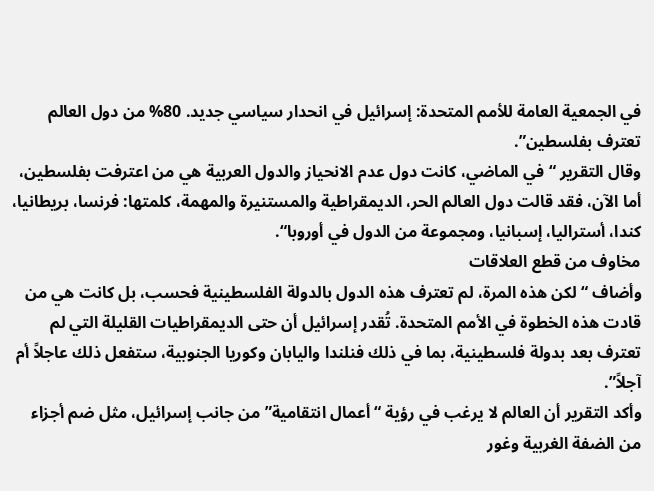في الجمعية العامة للأمم المتحدة: إسرائيل في انحدار سياسي جديد. 80% من دول العالم تعترف بفلسطين”.
وقال التقرير “في الماضي، كانت دول عدم الانحياز والدول العربية هي من اعترفت بفلسطين، أما الآن، فقد قالت دول العالم الحر، الديمقراطية والمستنيرة والمهمة، كلمتها: فرنسا، بريطانيا، كندا، أستراليا، إسبانيا، ومجموعة من الدول في أوروبا“.
مخاوف من قطع العلاقات
وأضاف “لكن هذه المرة، لم تعترف هذه الدول بالدولة الفلسطينية فحسب، بل كانت هي من قادت هذه الخطوة في الأمم المتحدة. تُقدر إسرائيل أن حتى الديمقراطيات القليلة التي لم تعترف بعد بدولة فلسطينية، بما في ذلك فنلندا واليابان وكوريا الجنوبية، ستفعل ذلك عاجلاً أم آجلاً”.
وأكد التقرير أن العالم لا يرغب في رؤية “أعمال انتقامية” من جانب إسرائيل، مثل ضم أجزاء من الضفة الغربية وغور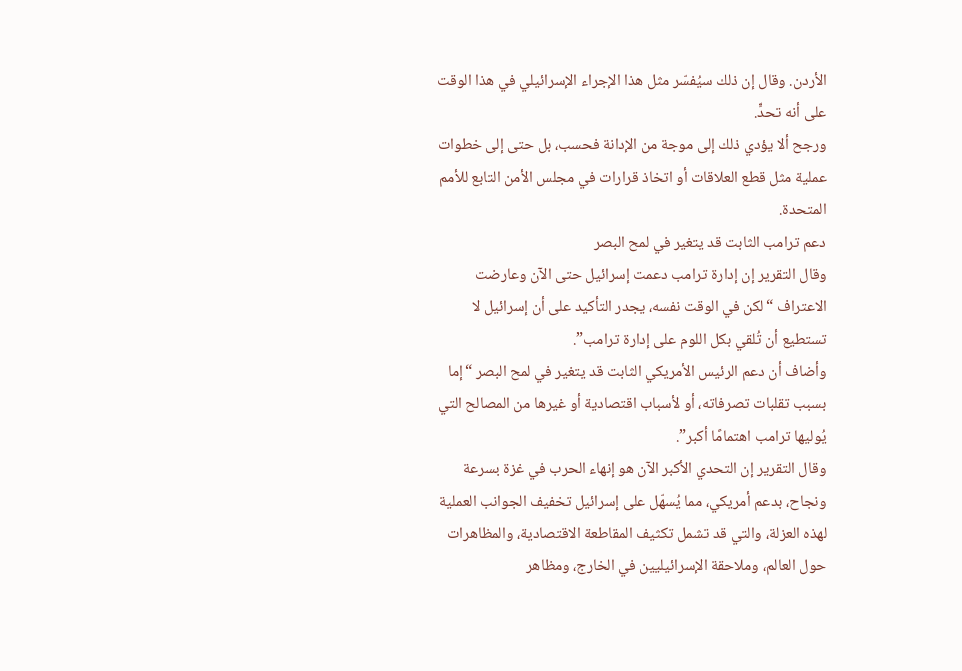الأردن. وقال إن ذلك سيُفسّر مثل هذا الإجراء الإسرائيلي في هذا الوقت على أنه تحدٍّ.
ورجح ألا يؤدي ذلك إلى موجة من الإدانة فحسب، بل حتى إلى خطوات عملية مثل قطع العلاقات أو اتخاذ قرارات في مجلس الأمن التابع للأمم المتحدة.
دعم ترامب الثابت قد يتغير في لمح البصر
وقال التقرير إن إدارة ترامب دعمت إسرائيل حتى الآن وعارضت الاعتراف “لكن في الوقت نفسه، يجدر التأكيد على أن إسرائيل لا تستطيع أن تُلقي بكل اللوم على إدارة ترامب”.
وأضاف أن دعم الرئيس الأمريكي الثابت قد يتغير في لمح البصر “إما بسبب تقلبات تصرفاته، أو لأسباب اقتصادية أو غيرها من المصالح التي يُوليها ترامب اهتمامًا أكبر”.
وقال التقرير إن التحدي الأكبر الآن هو إنهاء الحرب في غزة بسرعة ونجاح، بدعم أمريكي، مما يُسهّل على إسرائيل تخفيف الجوانب العملية لهذه العزلة، والتي قد تشمل تكثيف المقاطعة الاقتصادية، والمظاهرات حول العالم، وملاحقة الإسرائيليين في الخارج، ومظاهر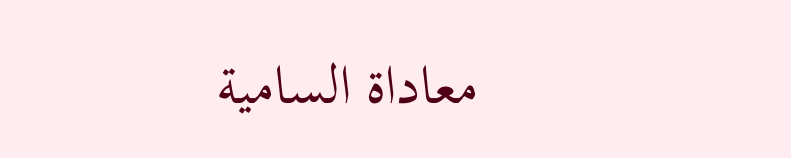معاداة السامية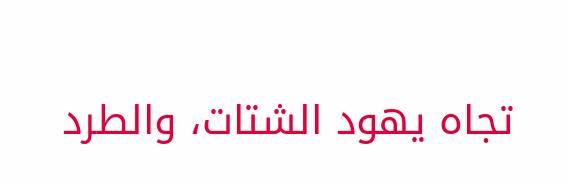تجاه يهود الشتات، والطرد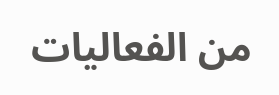من الفعاليات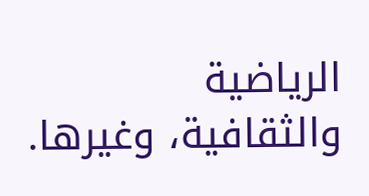الرياضية والثقافية، وغيرها.